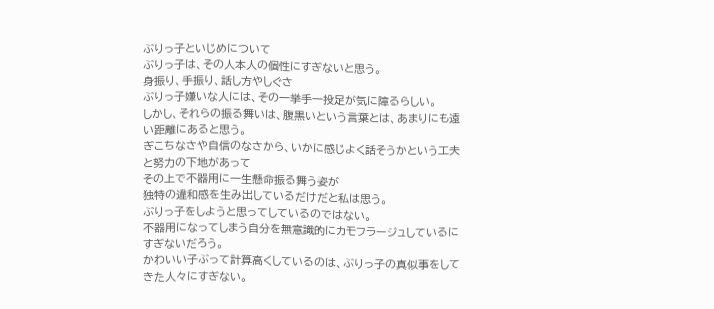ぶりっ子といじめについて
ぶりっ子は、その人本人の個性にすぎないと思う。
身振り、手振り、話し方やしぐさ
ぶりっ子嫌いな人には、その一挙手一投足が気に障るらしい。
しかし、それらの振る舞いは、腹黒いという言葉とは、あまりにも遠い距離にあると思う。
ぎこちなさや自信のなさから、いかに感じよく話そうかという工夫と努力の下地があって
その上で不器用に一生懸命振る舞う姿が
独特の違和感を生み出しているだけだと私は思う。
ぶりっ子をしようと思ってしているのではない。
不器用になってしまう自分を無意識的にカモフラージュしているにすぎないだろう。
かわいい子ぶって計算高くしているのは、ぶりっ子の真似事をしてきた人々にすぎない。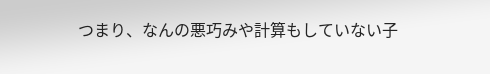つまり、なんの悪巧みや計算もしていない子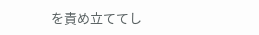を責め立ててし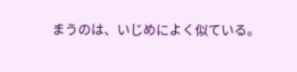まうのは、いじめによく似ている。